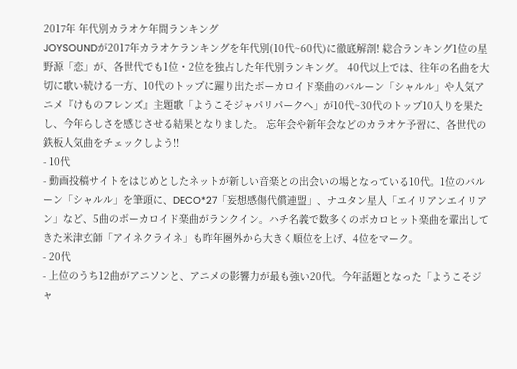2017年 年代別カラオケ年間ランキング
JOYSOUNDが2017年カラオケランキングを年代別(10代~60代)に徹底解剖! 総合ランキング1位の星野源「恋」が、各世代でも1位・2位を独占した年代別ランキング。 40代以上では、往年の名曲を大切に歌い続ける一方、10代のトップに躍り出たボーカロイド楽曲のバルーン「シャルル」や人気アニメ『けものフレンズ』主題歌「ようこそジャパリパークへ」が10代~30代のトップ10入りを果たし、今年らしさを感じさせる結果となりました。 忘年会や新年会などのカラオケ予習に、各世代の鉄板人気曲をチェックしよう!!
- 10代
- 動画投稿サイトをはじめとしたネットが新しい音楽との出会いの場となっている10代。1位のバルーン「シャルル」を筆頭に、DECO*27「妄想感傷代償連盟」、ナユタン星人「エイリアンエイリアン」など、5曲のボーカロイド楽曲がランクイン。ハチ名義で数多くのボカロヒット楽曲を輩出してきた米津玄師「アイネクライネ」も昨年圏外から大きく順位を上げ、4位をマーク。
- 20代
- 上位のうち12曲がアニソンと、アニメの影響力が最も強い20代。今年話題となった「ようこそジャ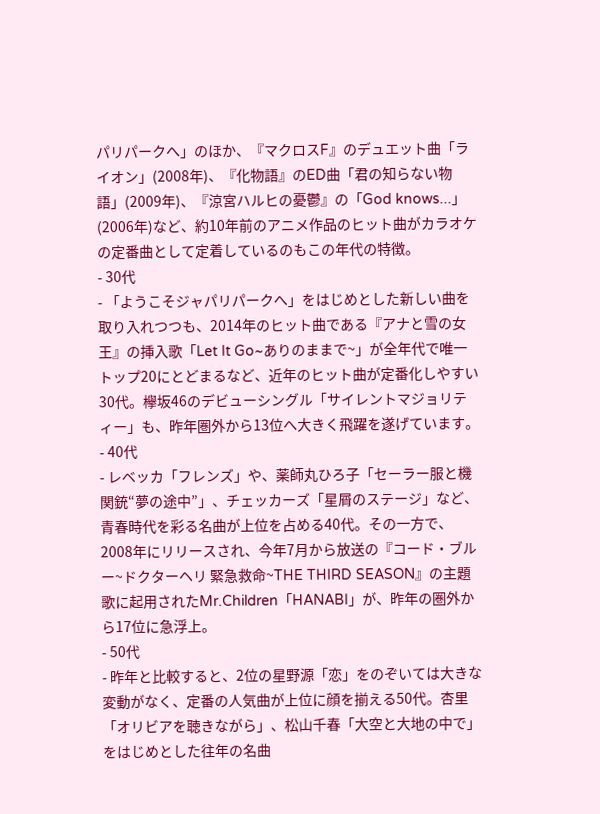パリパークへ」のほか、『マクロスF』のデュエット曲「ライオン」(2008年)、『化物語』のED曲「君の知らない物語」(2009年)、『涼宮ハルヒの憂鬱』の「God knows...」(2006年)など、約10年前のアニメ作品のヒット曲がカラオケの定番曲として定着しているのもこの年代の特徴。
- 30代
- 「ようこそジャパリパークへ」をはじめとした新しい曲を取り入れつつも、2014年のヒット曲である『アナと雪の女王』の挿入歌「Let It Go~ありのままで~」が全年代で唯一トップ20にとどまるなど、近年のヒット曲が定番化しやすい30代。欅坂46のデビューシングル「サイレントマジョリティー」も、昨年圏外から13位へ大きく飛躍を遂げています。
- 40代
- レベッカ「フレンズ」や、薬師丸ひろ子「セーラー服と機関銃“夢の途中”」、チェッカーズ「星屑のステージ」など、青春時代を彩る名曲が上位を占める40代。その一方で、2008年にリリースされ、今年7月から放送の『コード・ブルー~ドクターヘリ 緊急救命~THE THIRD SEASON』の主題歌に起用されたMr.Children「HANABI」が、昨年の圏外から17位に急浮上。
- 50代
- 昨年と比較すると、2位の星野源「恋」をのぞいては大きな変動がなく、定番の人気曲が上位に顔を揃える50代。杏里「オリビアを聴きながら」、松山千春「大空と大地の中で」をはじめとした往年の名曲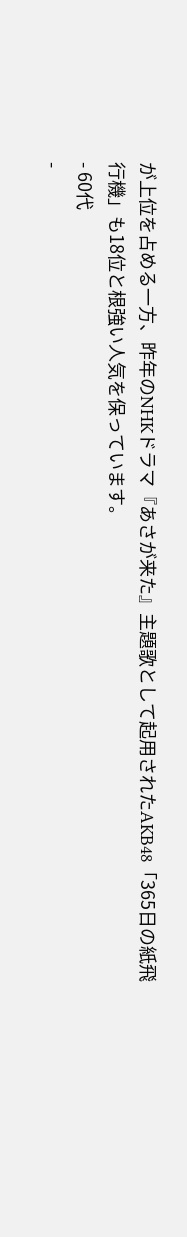が上位を占める一方、昨年のNHKドラマ『あさが来た』主題歌として起用されたAKB48「365日の紙飛行機」も18位と根強い人気を保っています。
- 60代
-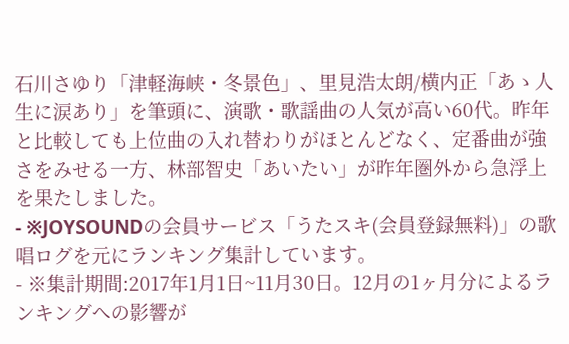石川さゆり「津軽海峡・冬景色」、里見浩太朗/横内正「あゝ人生に涙あり」を筆頭に、演歌・歌謡曲の人気が高い60代。昨年と比較しても上位曲の入れ替わりがほとんどなく、定番曲が強さをみせる一方、林部智史「あいたい」が昨年圏外から急浮上を果たしました。
- ※JOYSOUNDの会員サービス「うたスキ(会員登録無料)」の歌唱ログを元にランキング集計しています。
- ※集計期間:2017年1月1日~11月30日。12月の1ヶ月分によるランキングへの影響が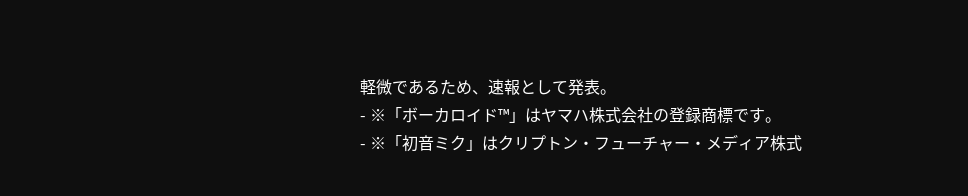軽微であるため、速報として発表。
- ※「ボーカロイド™」はヤマハ株式会社の登録商標です。
- ※「初音ミク」はクリプトン・フューチャー・メディア株式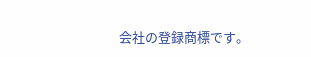会社の登録商標です。